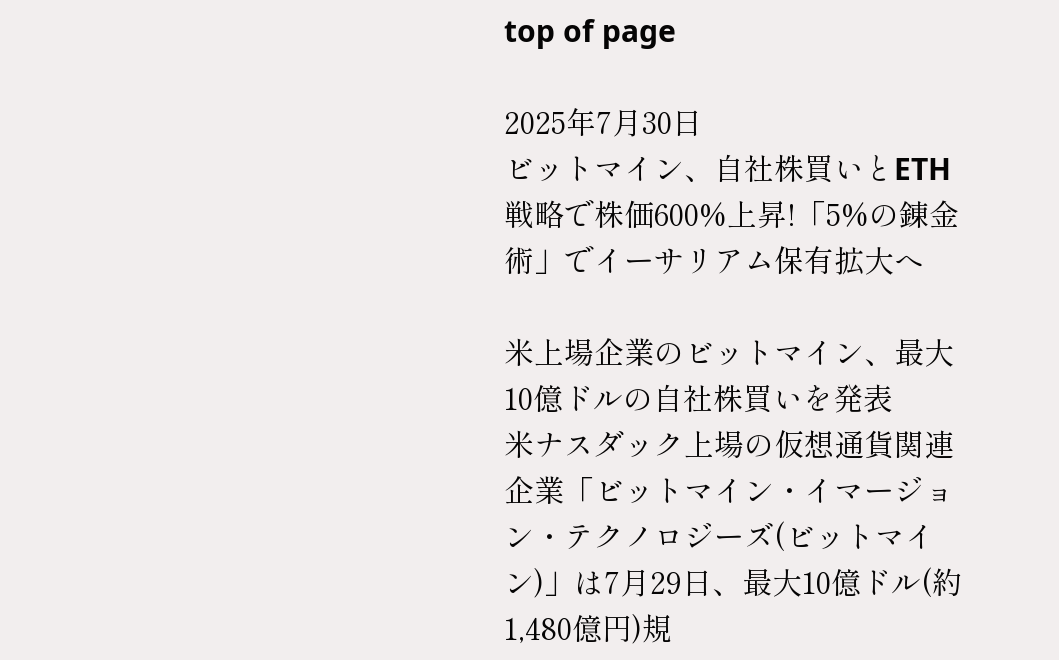top of page

2025年7月30日
ビットマイン、自社株買いとETH戦略で株価600%上昇!「5%の錬金術」でイーサリアム保有拡大へ

米上場企業のビットマイン、最大10億ドルの自社株買いを発表
米ナスダック上場の仮想通貨関連企業「ビットマイン・イマージョン・テクノロジーズ(ビットマイン)」は7月29日、最大10億ドル(約1,480億円)規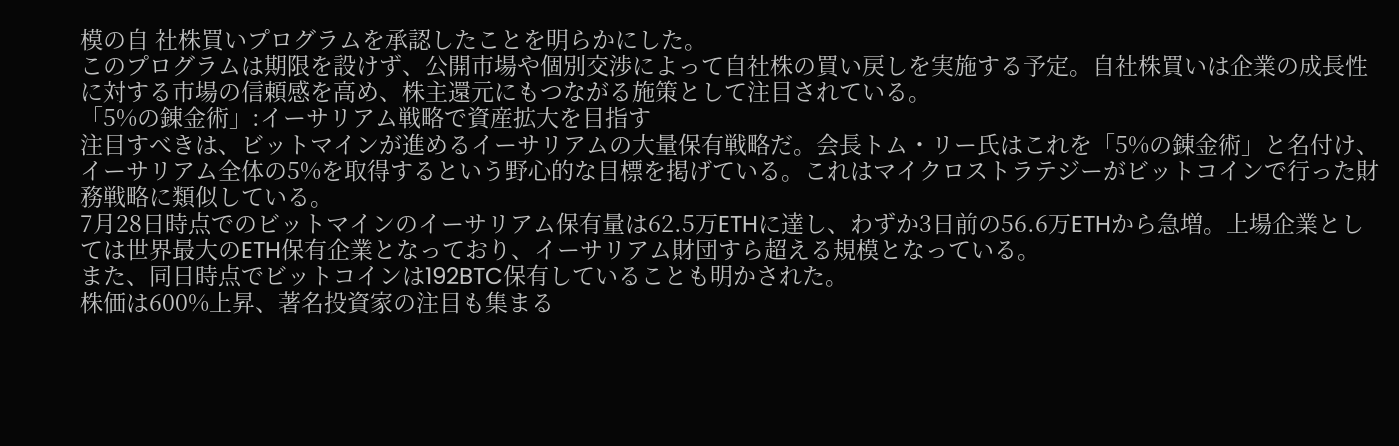模の自 社株買いプログラムを承認したことを明らかにした。
このプログラムは期限を設けず、公開市場や個別交渉によって自社株の買い戻しを実施する予定。自社株買いは企業の成長性に対する市場の信頼感を高め、株主還元にもつながる施策として注目されている。
「5%の錬金術」:イーサリアム戦略で資産拡大を目指す
注目すべきは、ビットマインが進めるイーサリアムの大量保有戦略だ。会長トム・リー氏はこれを「5%の錬金術」と名付け、イーサリアム全体の5%を取得するという野心的な目標を掲げている。これはマイクロストラテジーがビットコインで行った財務戦略に類似している。
7月28日時点でのビットマインのイーサリアム保有量は62.5万ETHに達し、わずか3日前の56.6万ETHから急増。上場企業としては世界最大のETH保有企業となっており、イーサリアム財団すら超える規模となっている。
また、同日時点でビットコインは192BTC保有していることも明かされた。
株価は600%上昇、著名投資家の注目も集まる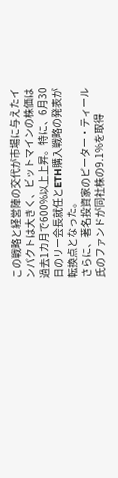この戦略と経営陣の交代が市場に与えたインパクトは大きく、ビットマインの株価は過去1カ月で600%以上上昇。特に、6月30日のリー会長就任とETH購入戦略の発表が転換点となった。
さらに、著名投資家のピーター・ティール氏のファンドが同社株の9.1%を取得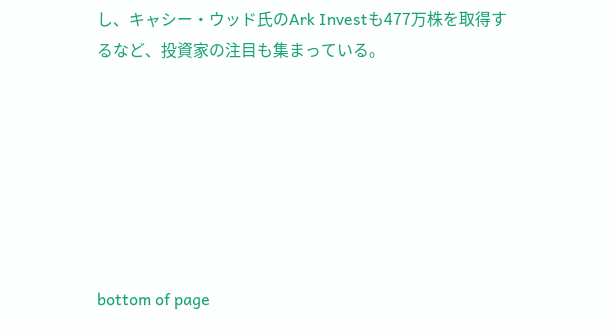し、キャシー・ウッド氏のArk Investも477万株を取得するなど、投資家の注目も集まっている。







bottom of page